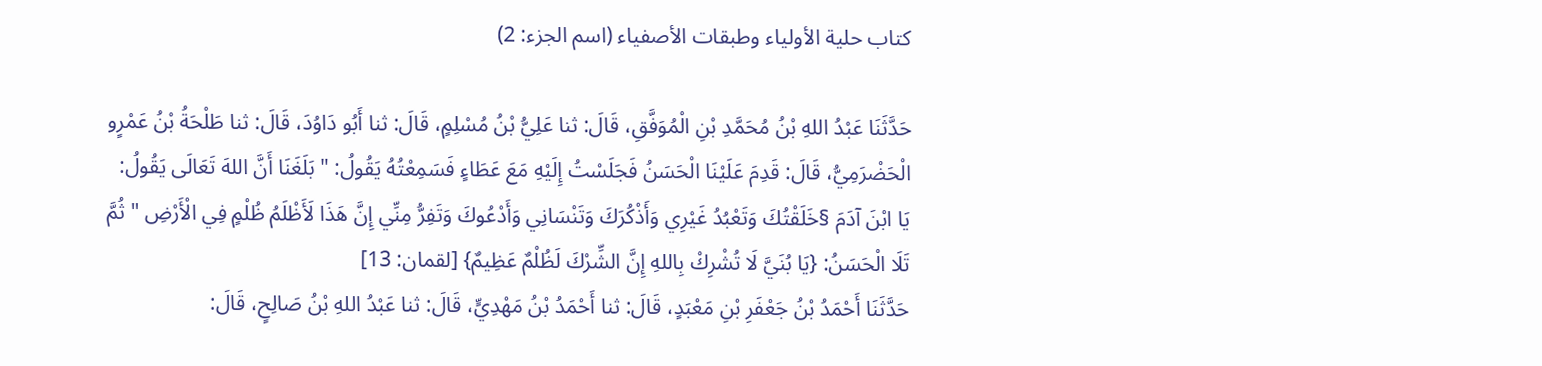كتاب حلية الأولياء وطبقات الأصفياء (اسم الجزء: 2)

حَدَّثَنَا عَبْدُ اللهِ بْنُ مُحَمَّدِ بْنِ الْمُوَفَّقِ، قَالَ: ثنا عَلِيُّ بْنُ مُسْلِمٍ، قَالَ: ثنا أَبُو دَاوُدَ، قَالَ: ثنا طَلْحَةُ بْنُ عَمْرٍو الْحَضْرَمِيُّ، قَالَ: قَدِمَ عَلَيْنَا الْحَسَنُ فَجَلَسْتُ إِلَيْهِ مَعَ عَطَاءٍ فَسَمِعْتُهُ يَقُولُ: " بَلَغَنَا أَنَّ اللهَ تَعَالَى يَقُولُ: يَا ابْنَ آدَمَ §خَلَقْتُكَ وَتَعْبُدُ غَيْرِي وَأَذْكُرَكَ وَتَنْسَانِي وَأَدْعُوكَ وَتَفِرُّ مِنِّي إِنَّ هَذَا لَأَظْلَمُ ظُلْمٍ فِي الْأَرْضِ " ثُمَّ تَلَا الْحَسَنُ: {يَا بُنَيَّ لَا تُشْرِكْ بِاللهِ إِنَّ الشِّرْكَ لَظُلْمٌ عَظِيمٌ} [لقمان: 13]
حَدَّثَنَا أَحْمَدُ بْنُ جَعْفَرِ بْنِ مَعْبَدٍ، قَالَ: ثنا أَحْمَدُ بْنُ مَهْدِيٍّ، قَالَ: ثنا عَبْدُ اللهِ بْنُ صَالِحٍ، قَالَ: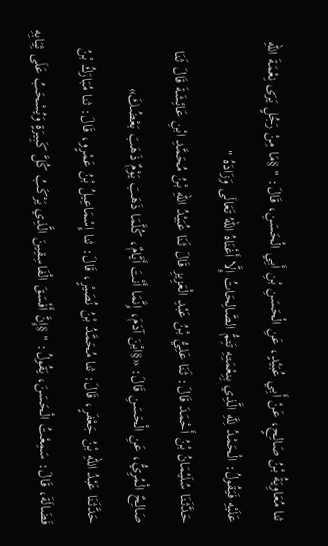ثنا مُعَاوِيَةُ بْنُ صَالِحٍ، عَنْ أَبِي عُبَيْدٍ، عَنِ الْحَسَنِ بْنِ أَبِي الْحَسَنِ، قَالَ: " §مَا مِنْ رَجُلٍ يَرَى نِعْمَةَ اللهِ عَلَيْهِ فَيَقُولُ: الْحَمْدُ لِلَّهِ الَّذِي بِنِعْمَتِهِ تَتِمُّ الصَّالِحَاتُ إِلَّا أَغْنَاهُ اللهُ تَعَالَى وَزَادَهُ "
حَدَّثَنَا سُلَيْمَانُ بْنُ أَحْمَدَ قَالَ: ثَنَا عَلِيُّ بْنُ عَبْدِ الْعَزِيزِ قَالَ ثَنَا عُبَيْدُ اللهِ بْنُ مُحَمَّدِ ابْنِ عَائِشَةَ قَالَ ثَنَا صَالِحٌ الْمُرِيُّ، عَنِ الْحَسَنِ قَالَ: «§ابْنَ آدَمَ، إِنَّمَا أَنْتَ أَيَّامٌ، كُلَّمَا ذَهَبَ يَوْمٌ ذَهَبَ بَعْضُكَ»
حَدَّثَنَا عَبْدُ اللهِ بْنُ جَعْفَرٍ، قَالَ: ثنا مُحَمَّدُ بْنُ نُصَيْرٍ، قَالَ: ثنا إِسْمَاعِيلُ بْنُ عَمْرٍو، قَالَ: ثنا مُبَارَكُ بْنُ فَضَالَةَ، قَالَ: سَمِعْتُ الْحَسَنَ، يَقُولُ: " §إِنَّ أَفْسَقَ الْفَاسِقِينَ الَّذِي يَرْكَبُ كُلَّ كَبِيرَةٍ وَيُسْحَبُ عَلَى ثِيَابِهِ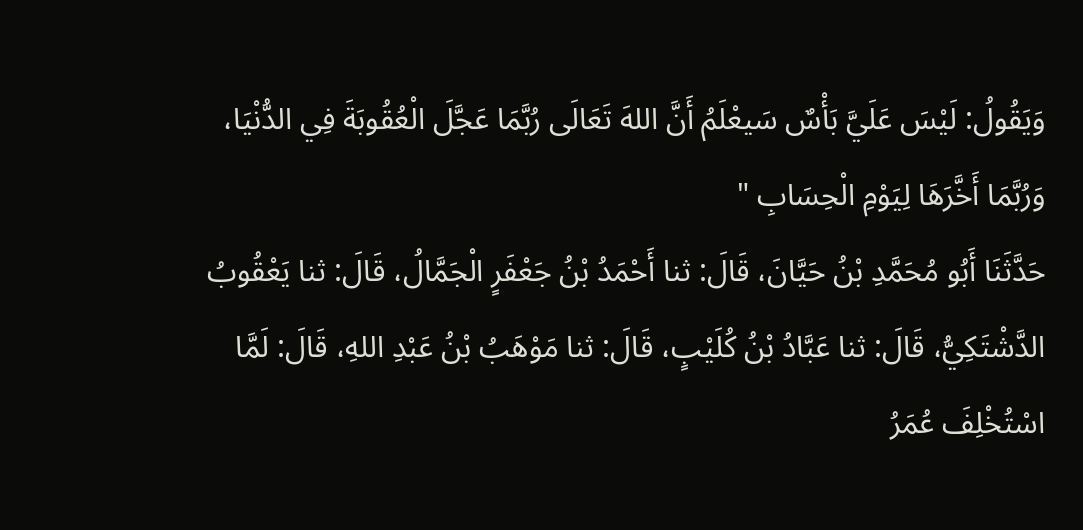وَيَقُولُ: لَيْسَ عَلَيَّ بَأْسٌ سَيعْلَمُ أَنَّ اللهَ تَعَالَى رُبَّمَا عَجَّلَ الْعُقُوبَةَ فِي الدُّنْيَا، وَرُبَّمَا أَخَّرَهَا لِيَوْمِ الْحِسَابِ "
حَدَّثَنَا أَبُو مُحَمَّدِ بْنُ حَيَّانَ، قَالَ: ثنا أَحْمَدُ بْنُ جَعْفَرٍ الْجَمَّالُ، قَالَ: ثنا يَعْقُوبُ الدَّشْتَكِيُّ، قَالَ: ثنا عَبَّادُ بْنُ كُلَيْبٍ، قَالَ: ثنا مَوْهَبُ بْنُ عَبْدِ اللهِ، قَالَ: لَمَّا اسْتُخْلِفَ عُمَرُ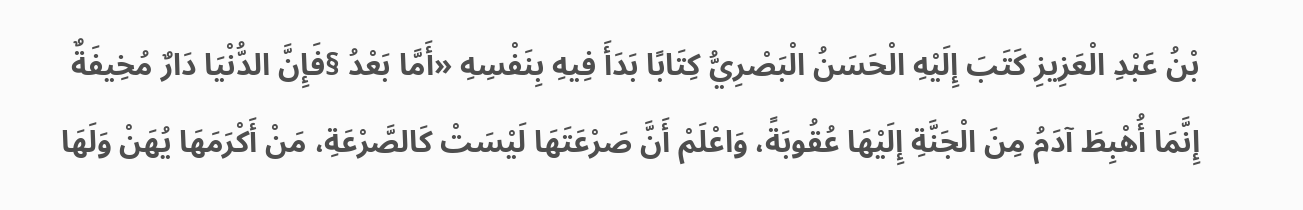بْنُ عَبْدِ الْعَزِيزِ كَتَبَ إِلَيْهِ الْحَسَنُ الْبَصْرِيُّ كِتَابًا بَدَأَ فِيهِ بِنَفْسِهِ «أَمَّا بَعْدُ §فَإِنَّ الدُّنْيَا دَارٌ مُخِيفَةٌ إِنَّمَا أُهْبِطَ آدَمُ مِنَ الْجَنَّةِ إِلَيْهَا عُقُوبَةً، وَاعْلَمْ أَنَّ صَرْعَتَهَا لَيْسَتْ كَالصَّرْعَةِ، مَنْ أَكْرَمَهَا يُهَنْ وَلَهَا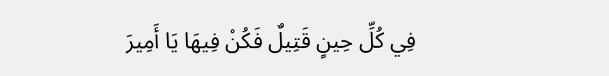فِي كُلِّ حِينٍ قَتِيلٌ فَكُنْ فِيهَا يَا أَمِيرَ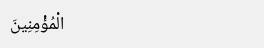الْمُؤْمِنِينَ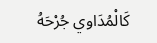كَالْمُدَاوي جُرْحَهُ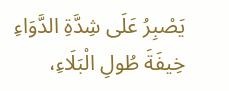يَصْبِرُ عَلَى شِدَّةِ الدَّوَاءِ خِيفَةَ طُولِ الْبَلَاءِ،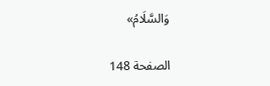وَالسَّلَامُ»

الصفحة 148